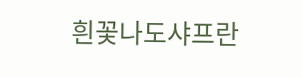흰꽃나도샤프란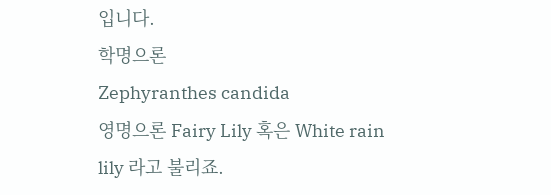입니다.
학명으론
Zephyranthes candida
영명으론 Fairy Lily 혹은 White rain lily 라고 불리죠.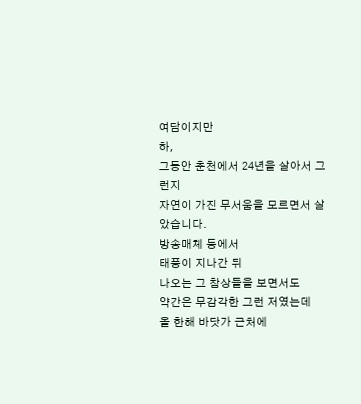여담이지만
하,
그동안 춘천에서 24년을 살아서 그런지
자연이 가진 무서움을 모르면서 살았습니다.
방송매체 등에서
태풍이 지나간 뒤
나오는 그 참상들을 보면서도
약간은 무감각한 그런 저였는데
올 한해 바닷가 근처에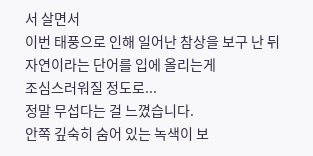서 살면서
이번 태풍으로 인해 일어난 참상을 보구 난 뒤
자연이라는 단어를 입에 올리는게
조심스러워질 정도로...
정말 무섭다는 걸 느꼈습니다.
안쪽 깊숙히 숨어 있는 녹색이 보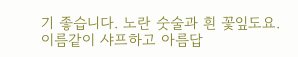기 좋습니다. 노란 숫술과 흰 꽃잎도요.
이름같이 샤프하고 아름답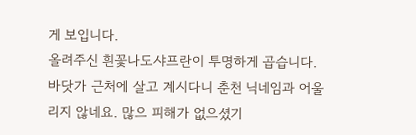게 보입니다.
올려주신 흰꽃나도샤프란이 투명하게 곱습니다. 바닷가 근처에 살고 계시다니 춘천 닉네임과 어울리지 않네요. 많으 피해가 없으셨기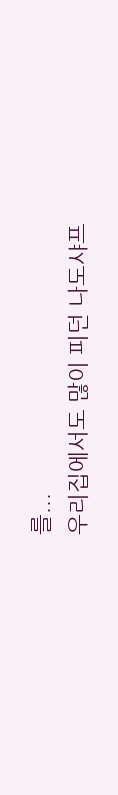를...
우리집에서도 많이 피던 나도샤프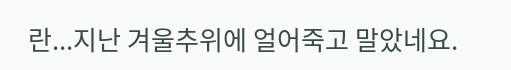란...지난 겨울추위에 얼어죽고 말았네요.